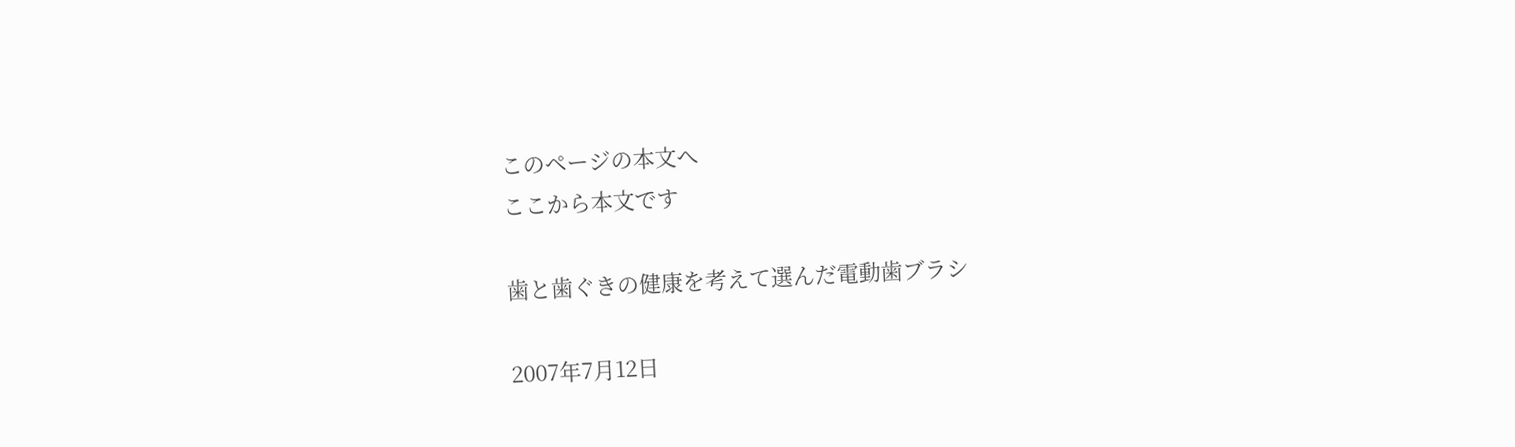このページの本文へ
ここから本文です

歯と歯ぐきの健康を考えて選んだ電動歯ブラシ

2007年7月12日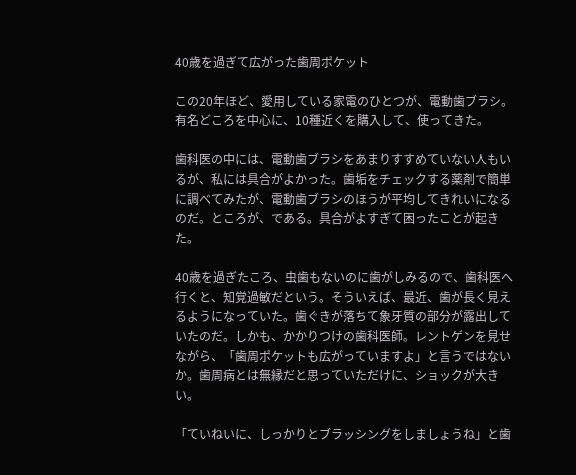40歳を過ぎて広がった歯周ポケット

この20年ほど、愛用している家電のひとつが、電動歯ブラシ。有名どころを中心に、10種近くを購入して、使ってきた。

歯科医の中には、電動歯ブラシをあまりすすめていない人もいるが、私には具合がよかった。歯垢をチェックする薬剤で簡単に調べてみたが、電動歯ブラシのほうが平均してきれいになるのだ。ところが、である。具合がよすぎて困ったことが起きた。

40歳を過ぎたころ、虫歯もないのに歯がしみるので、歯科医へ行くと、知覚過敏だという。そういえば、最近、歯が長く見えるようになっていた。歯ぐきが落ちて象牙質の部分が露出していたのだ。しかも、かかりつけの歯科医師。レントゲンを見せながら、「歯周ポケットも広がっていますよ」と言うではないか。歯周病とは無縁だと思っていただけに、ショックが大きい。

「ていねいに、しっかりとブラッシングをしましょうね」と歯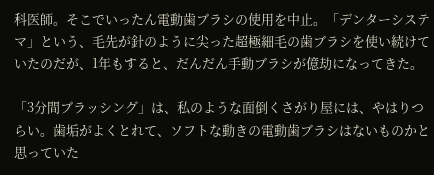科医師。そこでいったん電動歯ブラシの使用を中止。「デンターシステマ」という、毛先が針のように尖った超極細毛の歯ブラシを使い続けていたのだが、1年もすると、だんだん手動ブラシが億劫になってきた。

「3分間ブラッシング」は、私のような面倒くさがり屋には、やはりつらい。歯垢がよくとれて、ソフトな動きの電動歯ブラシはないものかと思っていた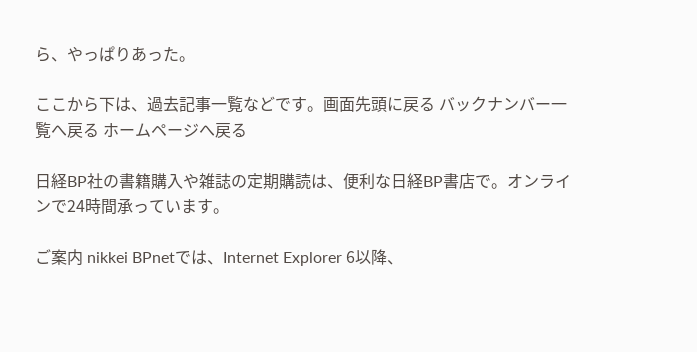ら、やっぱりあった。

ここから下は、過去記事一覧などです。画面先頭に戻る バックナンバー一覧へ戻る ホームページへ戻る

日経BP社の書籍購入や雑誌の定期購読は、便利な日経BP書店で。オンラインで24時間承っています。

ご案内 nikkei BPnetでは、Internet Explorer 6以降、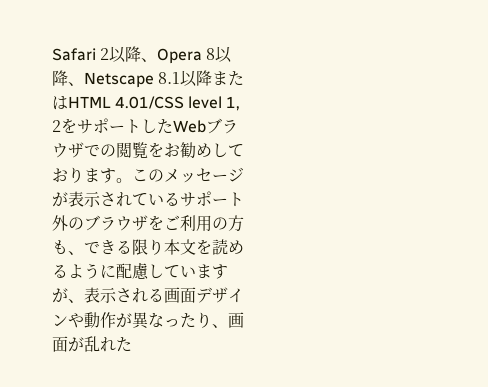Safari 2以降、Opera 8以降、Netscape 8.1以降またはHTML 4.01/CSS level 1, 2をサポートしたWebブラウザでの閲覧をお勧めしております。このメッセージが表示されているサポート外のブラウザをご利用の方も、できる限り本文を読めるように配慮していますが、表示される画面デザインや動作が異なったり、画面が乱れた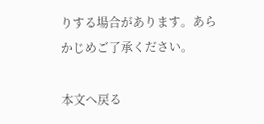りする場合があります。あらかじめご了承ください。

本文へ戻る